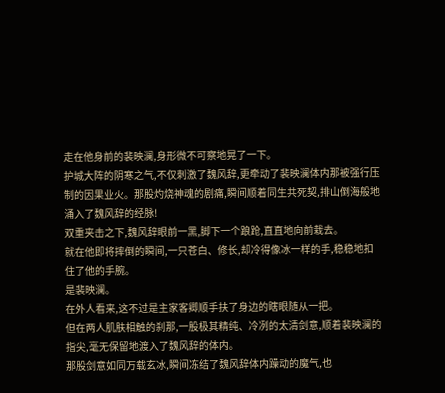走在他身前的裴映澜,身形微不可察地晃了一下。
护城大阵的阴寒之气,不仅刺激了魏风辞,更牵动了裴映澜体内那被强行压制的因果业火。那股灼烧神魂的剧痛,瞬间顺着同生共死契,排山倒海般地涌入了魏风辞的经脉!
双重夹击之下,魏风辞眼前一黑,脚下一个踉跄,直直地向前栽去。
就在他即将摔倒的瞬间,一只苍白、修长,却冷得像冰一样的手,稳稳地扣住了他的手腕。
是裴映澜。
在外人看来,这不过是主家客卿顺手扶了身边的瞎眼随从一把。
但在两人肌肤相触的刹那,一股极其精纯、冷冽的太清剑意,顺着裴映澜的指尖,毫无保留地渡入了魏风辞的体内。
那股剑意如同万载玄冰,瞬间冻结了魏风辞体内躁动的魔气,也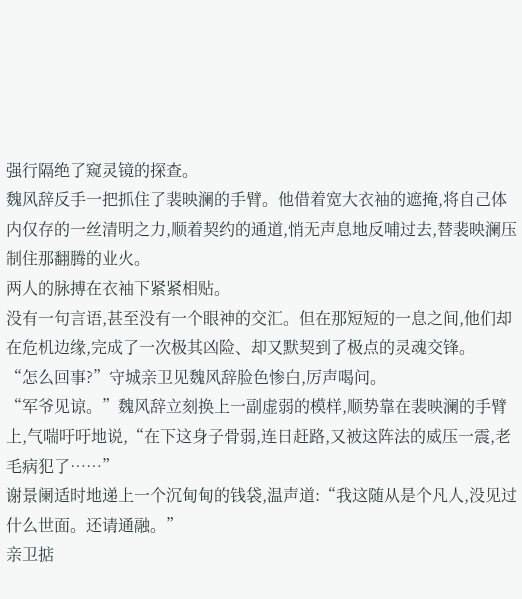强行隔绝了窥灵镜的探查。
魏风辞反手一把抓住了裴映澜的手臂。他借着宽大衣袖的遮掩,将自己体内仅存的一丝清明之力,顺着契约的通道,悄无声息地反哺过去,替裴映澜压制住那翻腾的业火。
两人的脉搏在衣袖下紧紧相贴。
没有一句言语,甚至没有一个眼神的交汇。但在那短短的一息之间,他们却在危机边缘,完成了一次极其凶险、却又默契到了极点的灵魂交锋。
“怎么回事?”守城亲卫见魏风辞脸色惨白,厉声喝问。
“军爷见谅。”魏风辞立刻换上一副虚弱的模样,顺势靠在裴映澜的手臂上,气喘吁吁地说,“在下这身子骨弱,连日赶路,又被这阵法的威压一震,老毛病犯了……”
谢景阑适时地递上一个沉甸甸的钱袋,温声道:“我这随从是个凡人,没见过什么世面。还请通融。”
亲卫掂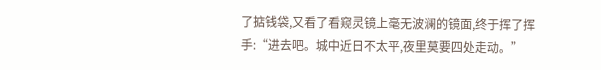了掂钱袋,又看了看窥灵镜上毫无波澜的镜面,终于挥了挥手:“进去吧。城中近日不太平,夜里莫要四处走动。”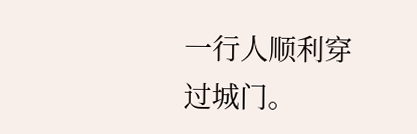一行人顺利穿过城门。